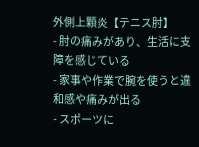外側上顆炎【テニス肘】
- 肘の痛みがあり、生活に支障を感じている
- 家事や作業で腕を使うと違和感や痛みが出る
- スポーツに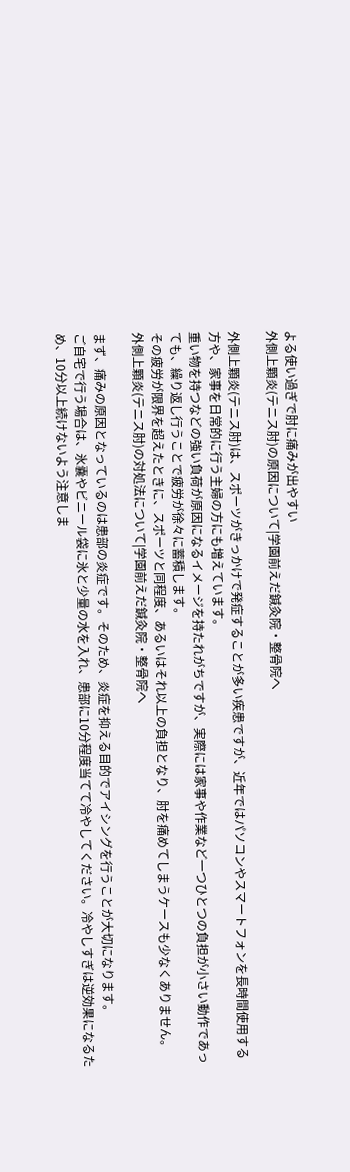よる使い過ぎで肘に痛みが出やすい
外側上顆炎(テニス肘)の原因について|学園前えだ鍼灸院・整骨院へ

外側上顆炎(テニス肘)は、スポーツがきっかけで発症することが多い疾患ですが、近年ではパソコンやスマートフォンを長時間使用する方や、家事を日常的に行う主婦の方にも増えています。
重い物を持つなどの強い負荷が原因になるイメージを持たれがちですが、実際には家事や作業など一つひとつの負担が小さい動作であっても、繰り返し行うことで疲労が徐々に蓄積します。
その疲労が限界を超えたときに、スポーツと同程度、あるいはそれ以上の負担となり、肘を痛めてしまうケースも少なくありません。
外側上顆炎(テニス肘)の対処法について|学園前えだ鍼灸院・整骨院へ

まず、痛みの原因となっているのは患部の炎症です。そのため、炎症を抑える目的でアイシングを行うことが大切になります。
ご自宅で行う場合は、氷嚢やビニール袋に氷と少量の水を入れ、患部に10分程度当てて冷やしてください。冷やしすぎは逆効果になるため、10分以上続けないよう注意しま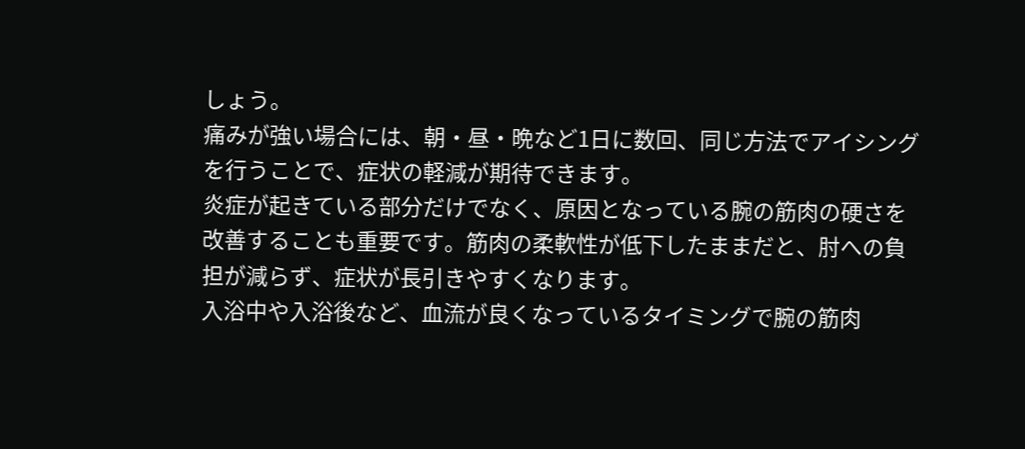しょう。
痛みが強い場合には、朝・昼・晩など1日に数回、同じ方法でアイシングを行うことで、症状の軽減が期待できます。
炎症が起きている部分だけでなく、原因となっている腕の筋肉の硬さを改善することも重要です。筋肉の柔軟性が低下したままだと、肘への負担が減らず、症状が長引きやすくなります。
入浴中や入浴後など、血流が良くなっているタイミングで腕の筋肉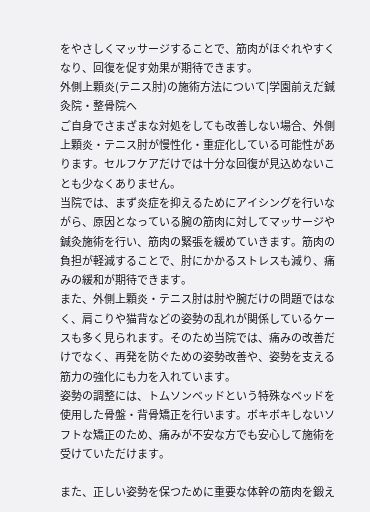をやさしくマッサージすることで、筋肉がほぐれやすくなり、回復を促す効果が期待できます。
外側上顆炎(テニス肘)の施術方法について|学園前えだ鍼灸院・整骨院へ
ご自身でさまざまな対処をしても改善しない場合、外側上顆炎・テニス肘が慢性化・重症化している可能性があります。セルフケアだけでは十分な回復が見込めないことも少なくありません。
当院では、まず炎症を抑えるためにアイシングを行いながら、原因となっている腕の筋肉に対してマッサージや鍼灸施術を行い、筋肉の緊張を緩めていきます。筋肉の負担が軽減することで、肘にかかるストレスも減り、痛みの緩和が期待できます。
また、外側上顆炎・テニス肘は肘や腕だけの問題ではなく、肩こりや猫背などの姿勢の乱れが関係しているケースも多く見られます。そのため当院では、痛みの改善だけでなく、再発を防ぐための姿勢改善や、姿勢を支える筋力の強化にも力を入れています。
姿勢の調整には、トムソンベッドという特殊なベッドを使用した骨盤・背骨矯正を行います。ボキボキしないソフトな矯正のため、痛みが不安な方でも安心して施術を受けていただけます。

また、正しい姿勢を保つために重要な体幹の筋肉を鍛え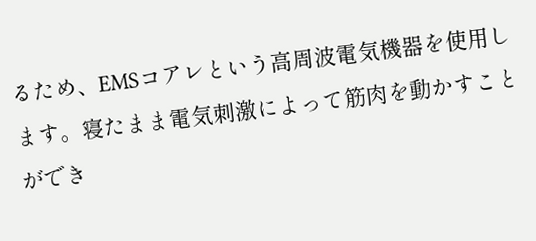るため、EMSコアレという高周波電気機器を使用します。寝たまま電気刺激によって筋肉を動かすことができ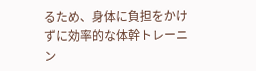るため、身体に負担をかけずに効率的な体幹トレーニン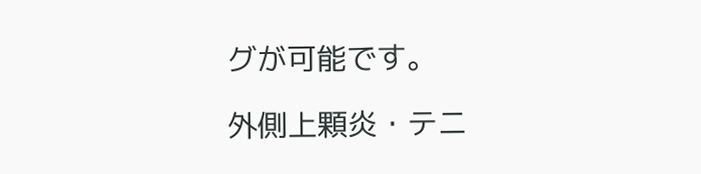グが可能です。

外側上顆炎・テニ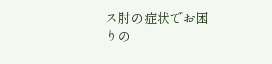ス肘の症状でお困りの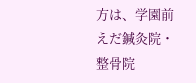方は、学園前えだ鍼灸院・整骨院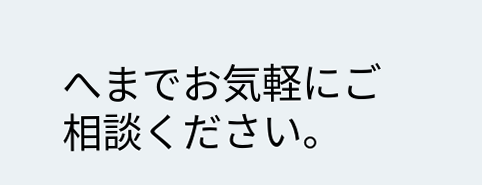へまでお気軽にご相談ください。